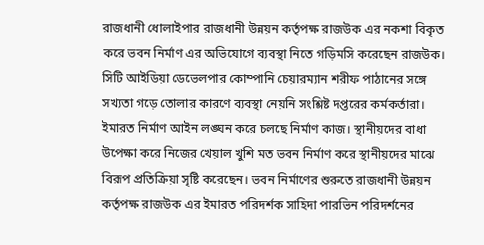রাজধানী ধোলাইপার রাজধানী উন্নয়ন কর্তৃপক্ষ রাজউক এর নকশা বিকৃত করে ভবন নির্মাণ এর অভিযোগে ব্যবস্থা নিতে গড়িমসি করেছেন রাজউক। সিটি আইডিয়া ডেভেলপার কোম্পানি চেয়ারম্যান শরীফ পাঠানের সঙ্গে সখ্যতা গড়ে তোলার কারণে ব্যবস্থা নেয়নি সংশ্লিষ্ট দপ্তরের কর্মকর্তারা। ইমারত নির্মাণ আইন লঙ্ঘন করে চলছে নির্মাণ কাজ। স্থানীয়দের বাধা উপেক্ষা করে নিজের খেয়াল খুশি মত ভবন নির্মাণ করে স্থানীয়দের মাঝে বিরূপ প্রতিক্রিয়া সৃষ্টি করেছেন। ভবন নির্মাণের শুরুতে রাজধানী উন্নয়ন কর্তৃপক্ষ রাজউক এর ইমারত পরিদর্শক সাহিদা পারভিন পরিদর্শনের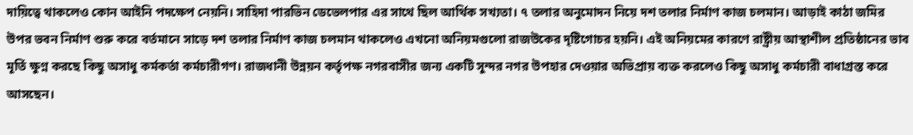দায়িত্বে থাকলেও কোন আইনি পদক্ষেপ নেয়নি। সাহিদা পারভিন ডেভেলপার এর সাথে ছিল আর্থিক সখ্যতা। ৭ তলার অনুমোদন নিয়ে দশ তলার নির্মাণ কাজ চলমান। আড়াই কাঠা জমির উপর ভবন নির্মাণ শুরু করে বর্তমানে সাড়ে দশ তলার নির্মাণ কাজ চলমান থাকলেও এখনো অনিয়মগুলো রাজউকের দৃষ্টিগোচর হয়নি। এই অনিয়মের কারণে রাষ্ট্রীয় আস্থাশীল প্রতিষ্ঠানের ভাব মূর্তি ক্ষুণ্ন করছে কিছু অসাধু কর্মকর্তা কর্মচারীগণ। রাজধানী উন্নয়ন কর্তৃপক্ষ নগরবাসীর জন্য একটি সুন্দর নগর উপহার দেওয়ার অভিপ্রায় ব্যক্ত করলেও কিছু অসাধু কর্মচারী বাধাগ্রস্ত করে আসছেন।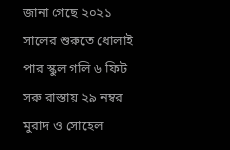জানা গেছে ২০২১ সালের শুরুতে ধোলাই পার স্কুল গলি ৬ ফিট সরু রাস্তায় ২৯ নম্বর মুরাদ ও সোহেল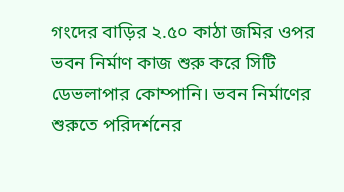গংদের বাড়ির ২.৫০ কাঠা জমির ওপর ভবন নির্মাণ কাজ শুরু করে সিটি ডেভলাপার কোম্পানি। ভবন নির্মাণের শুরুতে পরিদর্শনের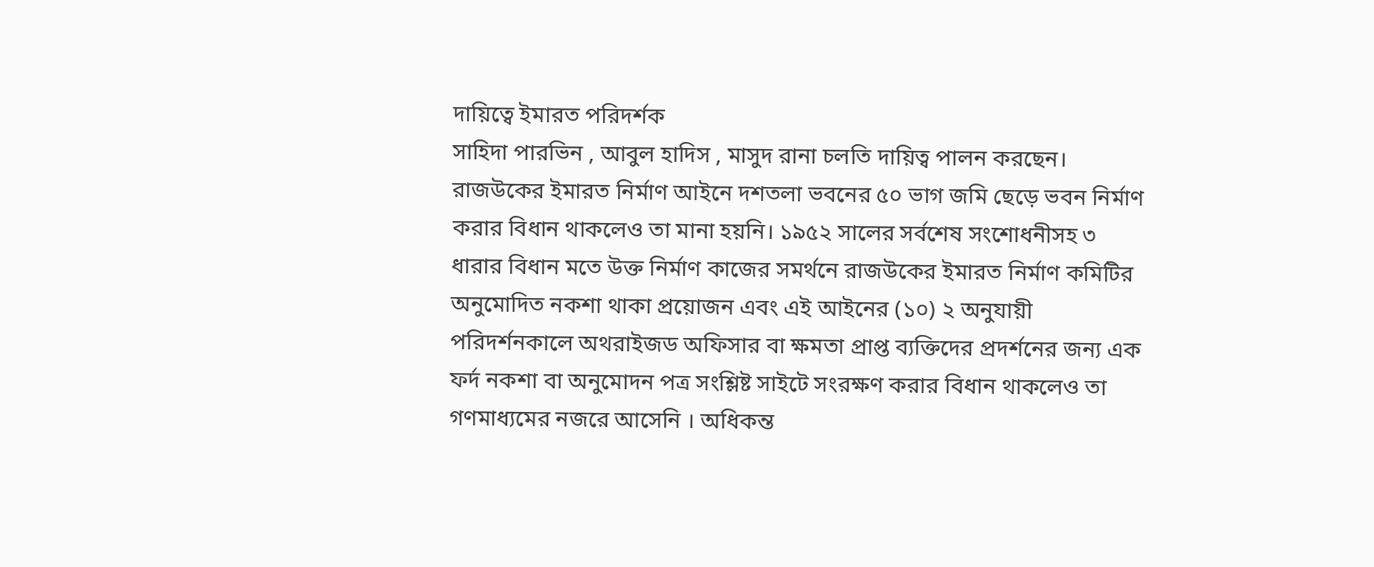দায়িত্বে ইমারত পরিদর্শক
সাহিদা পারভিন , আবুল হাদিস , মাসুদ রানা চলতি দায়িত্ব পালন করছেন। রাজউকের ইমারত নির্মাণ আইনে দশতলা ভবনের ৫০ ভাগ জমি ছেড়ে ভবন নির্মাণ করার বিধান থাকলেও তা মানা হয়নি। ১৯৫২ সালের সর্বশেষ সংশোধনীসহ ৩ ধারার বিধান মতে উক্ত নির্মাণ কাজের সমর্থনে রাজউকের ইমারত নির্মাণ কমিটির অনুমোদিত নকশা থাকা প্রয়োজন এবং এই আইনের (১০) ২ অনুযায়ী পরিদর্শনকালে অথরাইজড অফিসার বা ক্ষমতা প্রাপ্ত ব্যক্তিদের প্রদর্শনের জন্য এক ফর্দ নকশা বা অনুমোদন পত্র সংশ্লিষ্ট সাইটে সংরক্ষণ করার বিধান থাকলেও তা গণমাধ্যমের নজরে আসেনি । অধিকন্ত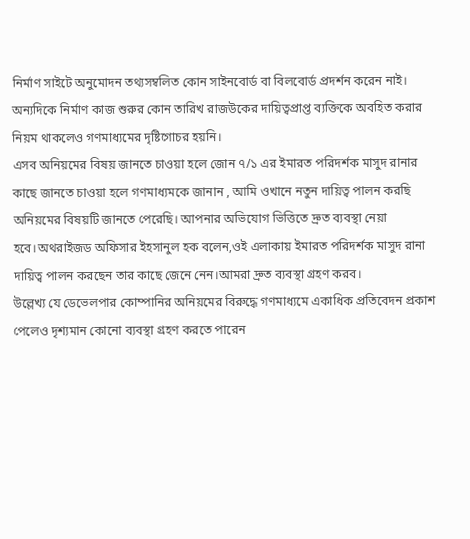নির্মাণ সাইটে অনুমোদন তথ্যসম্বলিত কোন সাইনবোর্ড বা বিলবোর্ড প্রদর্শন করেন নাই। অন্যদিকে নির্মাণ কাজ শুরুর কোন তারিখ রাজউকের দায়িত্বপ্রাপ্ত ব্যক্তিকে অবহিত করার নিয়ম থাকলেও গণমাধ্যমের দৃষ্টিগোচর হয়নি।
এসব অনিয়মের বিষয় জানতে চাওয়া হলে জোন ৭/১ এর ইমারত পরিদর্শক মাসুদ রানার কাছে জানতে চাওয়া হলে গণমাধ্যমকে জানান , আমি ওখানে নতুন দায়িত্ব পালন করছি অনিয়মের বিষয়টি জানতে পেরেছি। আপনার অভিযোগ ভিত্তিতে দ্রুত ব্যবস্থা নেয়া হবে।অথরাইজড অফিসার ইহসানুল হক বলেন,ওই এলাকায় ইমারত পরিদর্শক মাসুদ রানা দায়িত্ব পালন করছেন তার কাছে জেনে নেন।আমরা দ্রুত ব্যবস্থা গ্রহণ করব।
উল্লেখ্য যে ডেভেলপার কোম্পানির অনিয়মের বিরুদ্ধে গণমাধ্যমে একাধিক প্রতিবেদন প্রকাশ পেলেও দৃশ্যমান কোনো ব্যবস্থা গ্রহণ করতে পারেন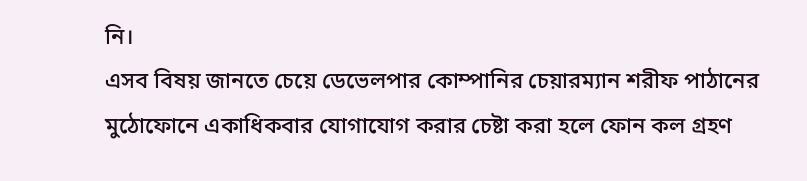নি।
এসব বিষয় জানতে চেয়ে ডেভেলপার কোম্পানির চেয়ারম্যান শরীফ পাঠানের মুঠোফোনে একাধিকবার যোগাযোগ করার চেষ্টা করা হলে ফোন কল গ্রহণ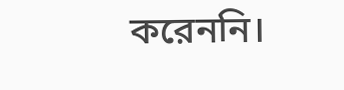করেননি।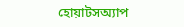হোয়াটসঅ্যাপ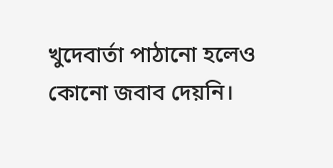খুদেবার্তা পাঠানো হলেও কোনো জবাব দেয়নি।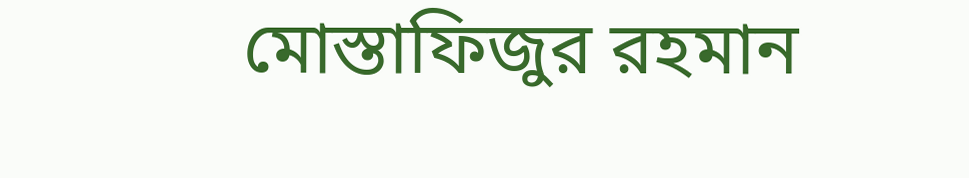মোস্তাফিজুর রহমান